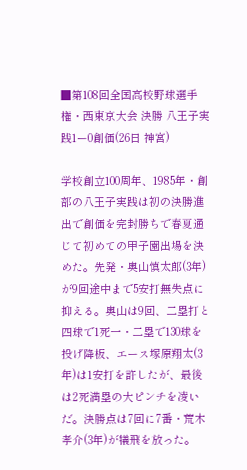■第108回全国高校野球選手権・西東京大会 決勝 八王子実践1ー0創価(26日 神宮)

学校創立100周年、1985年・創部の八王子実践は初の決勝進出で創価を完封勝ちで春夏通じて初めての甲子園出場を決めた。先発・奥山慎太郎(3年)が9回途中まで5安打無失点に抑える。奥山は9回、二塁打と四球で1死一・二塁で130球を投げ降板、エース塚原翔太(3年)は1安打を許したが、最後は2死満塁の大ピンチを凌いだ。決勝点は7回に7番・荒木孝介(3年)が犠飛を放った。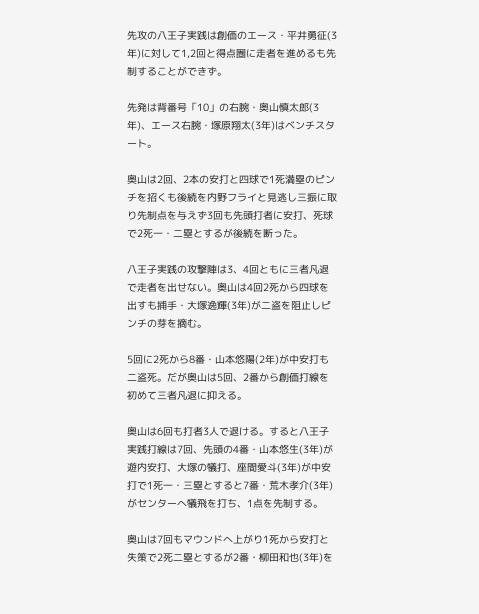先攻の八王子実践は創価のエース・平井勇征(3年)に対して1,2回と得点圏に走者を進めるも先制することができず。

先発は背番号「10」の右腕・奥山慎太郎(3年)、エース右腕・塚原翔太(3年)はベンチスタート。

奥山は2回、2本の安打と四球で1死満塁のピンチを招くも後続を内野フライと見逃し三振に取り先制点を与えず3回も先頭打者に安打、死球で2死一・二塁とするが後続を断った。

八王子実践の攻撃陣は3、4回ともに三者凡退で走者を出せない。奥山は4回2死から四球を出すも捕手・大塚逸輝(3年)が二盗を阻止しピンチの芽を摘む。

5回に2死から8番・山本悠陽(2年)が中安打も二盗死。だが奥山は5回、2番から創価打線を初めて三者凡退に抑える。

奥山は6回も打者3人で退ける。すると八王子実践打線は7回、先頭の4番・山本悠生(3年)が遊内安打、大塚の犠打、座間愛斗(3年)が中安打で1死一・三塁とすると7番・荒木孝介(3年)がセンターへ犠飛を打ち、1点を先制する。

奥山は7回もマウンドへ上がり1死から安打と失策で2死二塁とするが2番・柳田和也(3年)を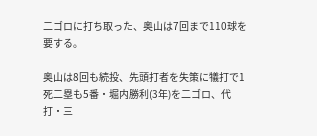二ゴロに打ち取った、奥山は7回まで110球を要する。

奥山は8回も続投、先頭打者を失策に犠打で1死二塁も5番・堀内勝利(3年)を二ゴロ、代打・三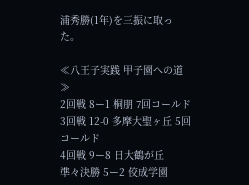浦秀勝(1年)を三振に取った。

≪八王子実践 甲子園への道≫
2回戦 8ー1 桐朋 7回コールド
3回戦 12-0 多摩大聖ヶ丘 5回コールド
4回戦 9ー8 日大鶴が丘
準々決勝 5ー2 佼成学園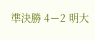準決勝 4ー2 明大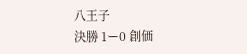八王子
決勝 1ー0 創価